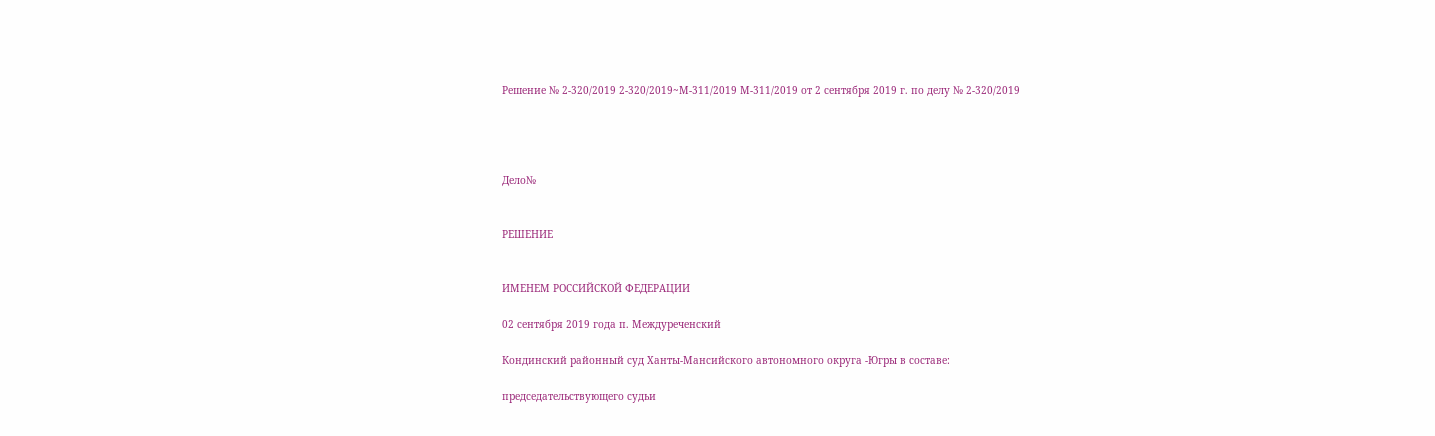Решение № 2-320/2019 2-320/2019~М-311/2019 М-311/2019 от 2 сентября 2019 г. по делу № 2-320/2019




Дело№


РЕШЕНИЕ


ИМЕНЕМ РОССИЙСКОЙ ФЕДЕРАЦИИ

02 сентября 2019 года п. Междуреченский

Кондинский районный суд Ханты-Мансийского автономного округа -Югры в составе:

председательствующего судьи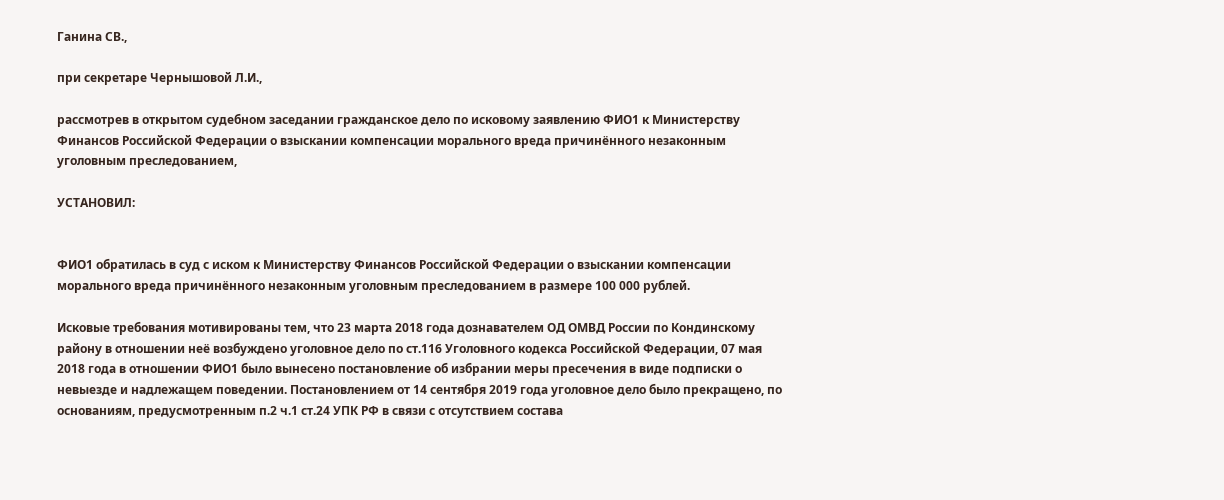Ганина СВ.,

при секретаре Чернышовой Л.И.,

рассмотрев в открытом судебном заседании гражданское дело по исковому заявлению ФИО1 к Министерству Финансов Российской Федерации о взыскании компенсации морального вреда причинённого незаконным уголовным преследованием,

УСТАНОВИЛ:


ФИО1 обратилась в суд с иском к Министерству Финансов Российской Федерации о взыскании компенсации морального вреда причинённого незаконным уголовным преследованием в размере 100 000 рублей.

Исковые требования мотивированы тем, что 23 марта 2018 года дознавателем ОД ОМВД России по Кондинскому району в отношении неё возбуждено уголовное дело по ст.116 Уголовного кодекса Российской Федерации, 07 мая 2018 года в отношении ФИО1 было вынесено постановление об избрании меры пресечения в виде подписки о невыезде и надлежащем поведении. Постановлением от 14 сентября 2019 года уголовное дело было прекращено, по основаниям, предусмотренным п.2 ч.1 ст.24 УПК РФ в связи с отсутствием состава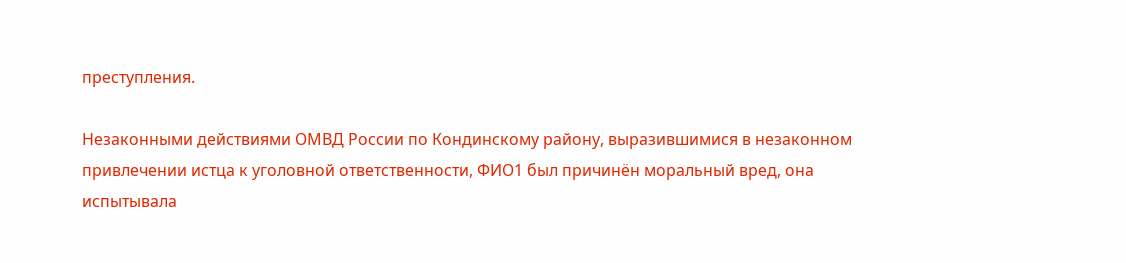преступления.

Незаконными действиями ОМВД России по Кондинскому району, выразившимися в незаконном привлечении истца к уголовной ответственности, ФИО1 был причинён моральный вред, она испытывала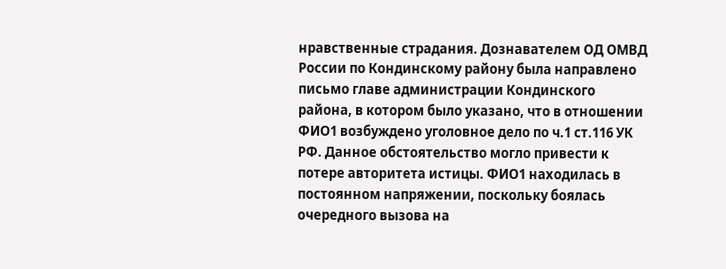нравственные страдания. Дознавателем ОД ОМВД России по Кондинскому району была направлено письмо главе администрации Кондинского района, в котором было указано, что в отношении ФИО1 возбуждено уголовное дело по ч.1 ст.116 УК РФ. Данное обстоятельство могло привести к потере авторитета истицы. ФИО1 находилась в постоянном напряжении, поскольку боялась очередного вызова на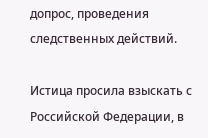допрос, проведения следственных действий.

Истица просила взыскать с Российской Федерации, в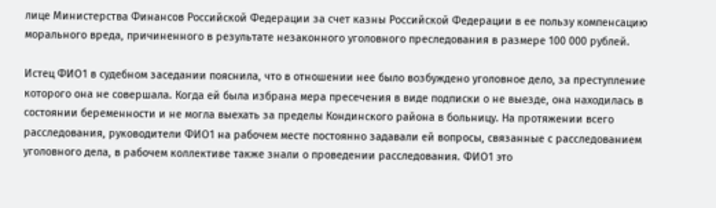лице Министерства Финансов Российской Федерации за счет казны Российской Федерации в ее пользу компенсацию морального вреда, причиненного в результате незаконного уголовного преследования в размере 100 000 рублей.

Истец ФИО1 в судебном заседании пояснила, что в отношении нее было возбуждено уголовное дело, за преступление которого она не совершала. Когда ей была избрана мера пресечения в виде подписки о не выезде, она находилась в состоянии беременности и не могла выехать за пределы Кондинского района в больницу. На протяжении всего расследования, руководители ФИО1 на рабочем месте постоянно задавали ей вопросы, связанные с расследованием уголовного дела, в рабочем коллективе также знали о проведении расследования. ФИО1 это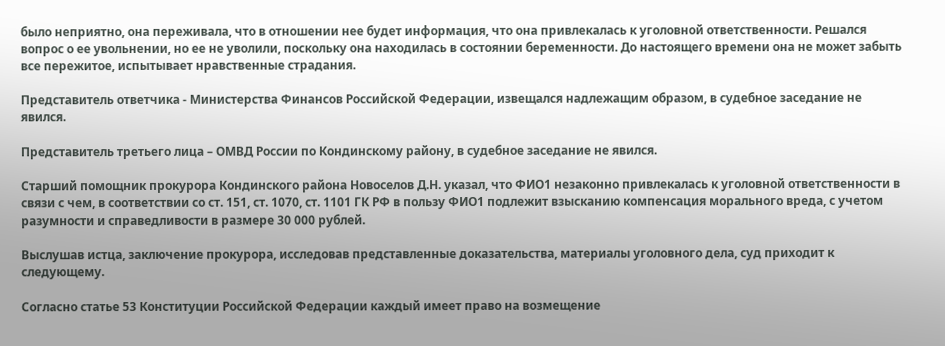было неприятно, она переживала, что в отношении нее будет информация, что она привлекалась к уголовной ответственности. Решался вопрос о ее увольнении, но ее не уволили, поскольку она находилась в состоянии беременности. До настоящего времени она не может забыть все пережитое, испытывает нравственные страдания.

Представитель ответчика - Министерства Финансов Российской Федерации, извещался надлежащим образом, в судебное заседание не явился.

Представитель третьего лица – ОМВД России по Кондинскому району, в судебное заседание не явился.

Старший помощник прокурора Кондинского района Новоселов Д.Н. указал, что ФИО1 незаконно привлекалась к уголовной ответственности в связи с чем, в соответствии со ст. 151, ст. 1070, ст. 1101 ГК РФ в пользу ФИО1 подлежит взысканию компенсация морального вреда, с учетом разумности и справедливости в размере 30 000 рублей.

Выслушав истца, заключение прокурора, исследовав представленные доказательства, материалы уголовного дела, суд приходит к следующему.

Согласно статье 53 Конституции Российской Федерации каждый имеет право на возмещение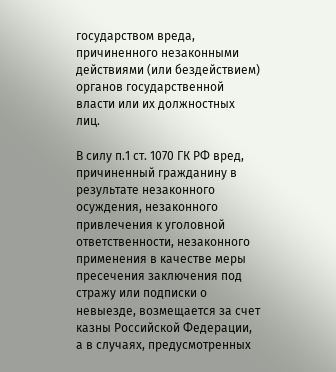государством вреда, причиненного незаконными действиями (или бездействием) органов государственной власти или их должностных лиц.

В силу п.1 ст. 1070 ГК РФ вред, причиненный гражданину в результате незаконного осуждения, незаконного привлечения к уголовной ответственности, незаконного применения в качестве меры пресечения заключения под стражу или подписки о невыезде, возмещается за счет казны Российской Федерации, а в случаях, предусмотренных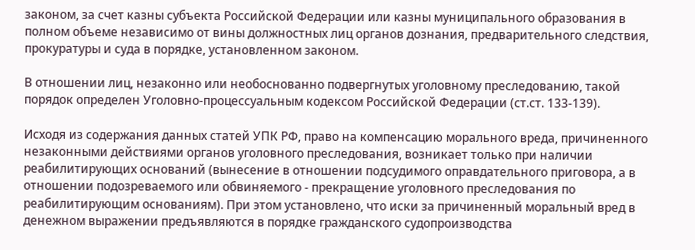законом, за счет казны субъекта Российской Федерации или казны муниципального образования в полном объеме независимо от вины должностных лиц органов дознания, предварительного следствия, прокуратуры и суда в порядке, установленном законом.

В отношении лиц, незаконно или необоснованно подвергнутых уголовному преследованию, такой порядок определен Уголовно-процессуальным кодексом Российской Федерации (ст.ст. 133-139).

Исходя из содержания данных статей УПК РФ, право на компенсацию морального вреда, причиненного незаконными действиями органов уголовного преследования, возникает только при наличии реабилитирующих оснований (вынесение в отношении подсудимого оправдательного приговора, а в отношении подозреваемого или обвиняемого - прекращение уголовного преследования по реабилитирующим основаниям). При этом установлено, что иски за причиненный моральный вред в денежном выражении предъявляются в порядке гражданского судопроизводства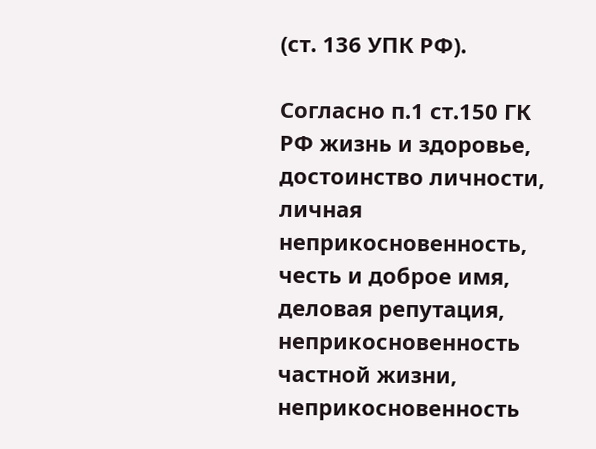(ст. 136 УПК РФ).

Согласно п.1 ст.150 ГК РФ жизнь и здоровье, достоинство личности, личная неприкосновенность, честь и доброе имя, деловая репутация, неприкосновенность частной жизни, неприкосновенность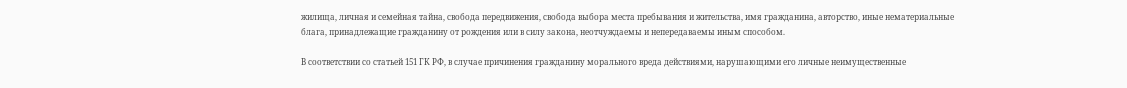жилища, личная и семейная тайна, свобода передвижения, свобода выбора места пребывания и жительства, имя гражданина, авторство, иные нематериальные блага, принадлежащие гражданину от рождения или в силу закона, неотчуждаемы и непередаваемы иным способом.

В соответствии со статьей 151 ГК РФ, в случае причинения гражданину морального вреда действиями, нарушающими его личные неимущественные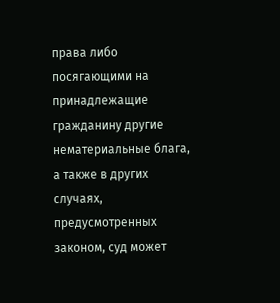права либо посягающими на принадлежащие гражданину другие нематериальные блага, а также в других случаях, предусмотренных законом, суд может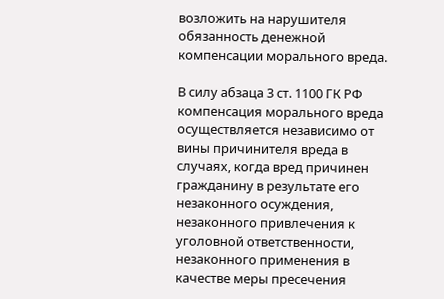возложить на нарушителя обязанность денежной компенсации морального вреда.

В силу абзаца 3 ст. 1100 ГК РФ компенсация морального вреда осуществляется независимо от вины причинителя вреда в случаях, когда вред причинен гражданину в результате его незаконного осуждения, незаконного привлечения к уголовной ответственности, незаконного применения в качестве меры пресечения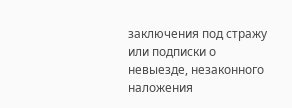заключения под стражу или подписки о невыезде, незаконного наложения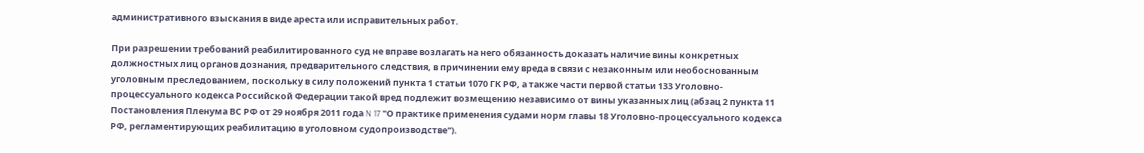административного взыскания в виде ареста или исправительных работ.

При разрешении требований реабилитированного суд не вправе возлагать на него обязанность доказать наличие вины конкретных должностных лиц органов дознания, предварительного следствия, в причинении ему вреда в связи с незаконным или необоснованным уголовным преследованием, поскольку в силу положений пункта 1 статьи 1070 ГК РФ, а также части первой статьи 133 Уголовно-процессуального кодекса Российской Федерации такой вред подлежит возмещению независимо от вины указанных лиц (абзац 2 пункта 11 Постановления Пленума ВС РФ от 29 ноября 2011 года N 17 "О практике применения судами норм главы 18 Уголовно-процессуального кодекса РФ, регламентирующих реабилитацию в уголовном судопроизводстве").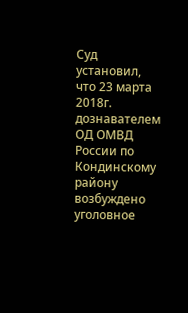Суд установил, что 23 марта 2018г. дознавателем ОД ОМВД России по Кондинскому району возбуждено уголовное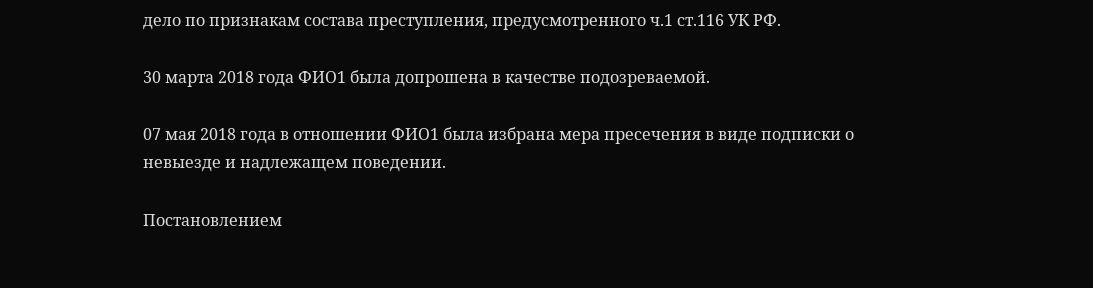дело по признакам состава преступления, предусмотренного ч.1 ст.116 УК РФ.

30 марта 2018 года ФИО1 была допрошена в качестве подозреваемой.

07 мая 2018 года в отношении ФИО1 была избрана мера пресечения в виде подписки о невыезде и надлежащем поведении.

Постановлением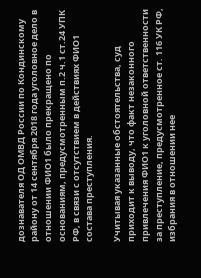дознавателя ОД ОМВД России по Кондинскому району от 14 сентября 2018 года уголовное дело в отношении ФИО1 было прекращено по основаниям, предусмотренным п.2 ч.1 ст.24 УПК РФ, в связи с отсутствием в действиях ФИО1 состава преступления.

Учитывая указанные обстоятельства, суд приходит к выводу, что факт незаконного привлечения ФИО1 к уголовной ответственности за преступление, предусмотренное ст. 116 УК РФ, избрания в отношении нее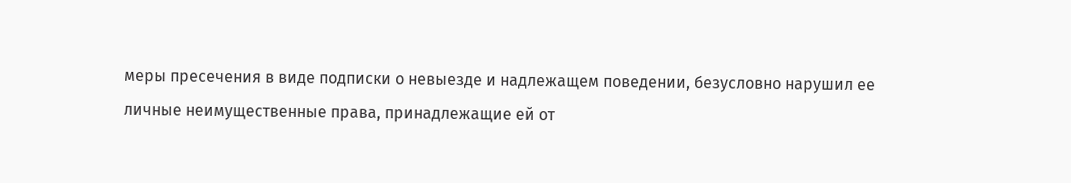меры пресечения в виде подписки о невыезде и надлежащем поведении, безусловно нарушил ее личные неимущественные права, принадлежащие ей от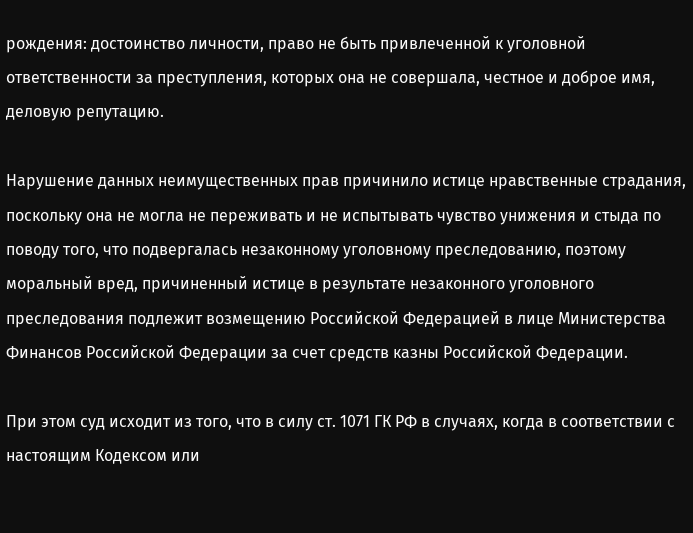рождения: достоинство личности, право не быть привлеченной к уголовной ответственности за преступления, которых она не совершала, честное и доброе имя, деловую репутацию.

Нарушение данных неимущественных прав причинило истице нравственные страдания, поскольку она не могла не переживать и не испытывать чувство унижения и стыда по поводу того, что подвергалась незаконному уголовному преследованию, поэтому моральный вред, причиненный истице в результате незаконного уголовного преследования подлежит возмещению Российской Федерацией в лице Министерства Финансов Российской Федерации за счет средств казны Российской Федерации.

При этом суд исходит из того, что в силу ст. 1071 ГК РФ в случаях, когда в соответствии с настоящим Кодексом или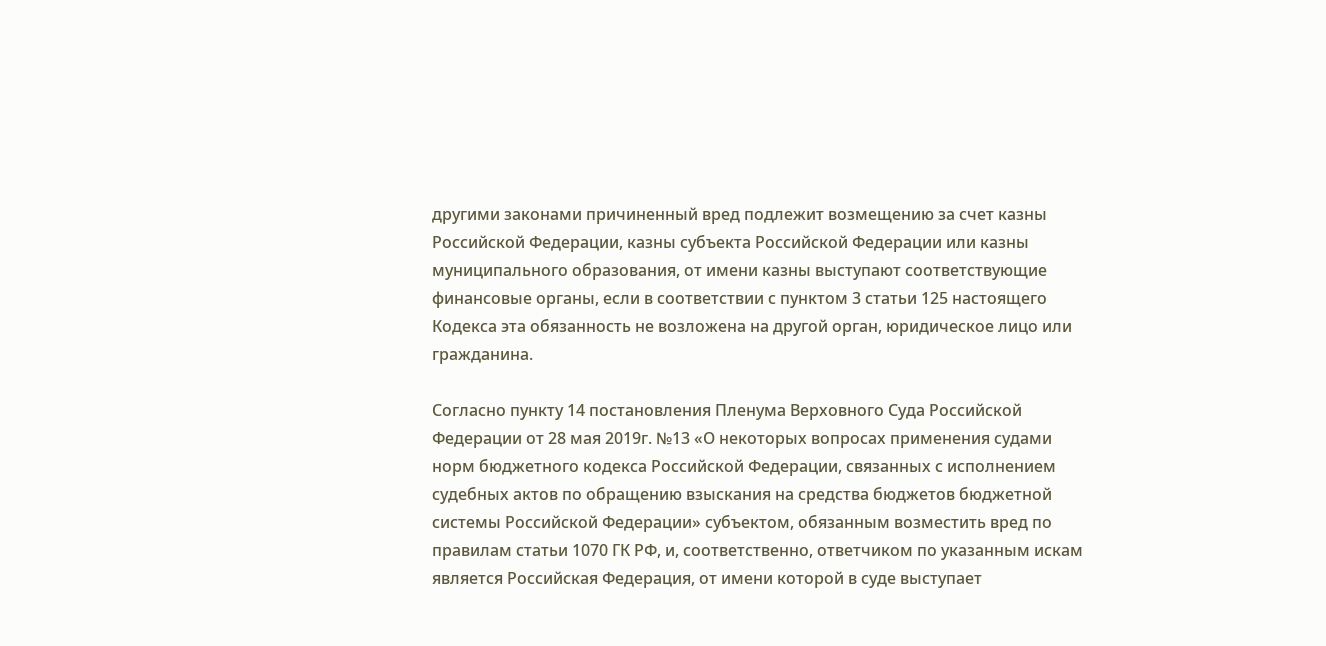другими законами причиненный вред подлежит возмещению за счет казны Российской Федерации, казны субъекта Российской Федерации или казны муниципального образования, от имени казны выступают соответствующие финансовые органы, если в соответствии с пунктом 3 статьи 125 настоящего Кодекса эта обязанность не возложена на другой орган, юридическое лицо или гражданина.

Согласно пункту 14 постановления Пленума Верховного Суда Российской Федерации от 28 мая 2019г. №13 «О некоторых вопросах применения судами норм бюджетного кодекса Российской Федерации, связанных с исполнением судебных актов по обращению взыскания на средства бюджетов бюджетной системы Российской Федерации» субъектом, обязанным возместить вред по правилам статьи 1070 ГК РФ, и, соответственно, ответчиком по указанным искам является Российская Федерация, от имени которой в суде выступает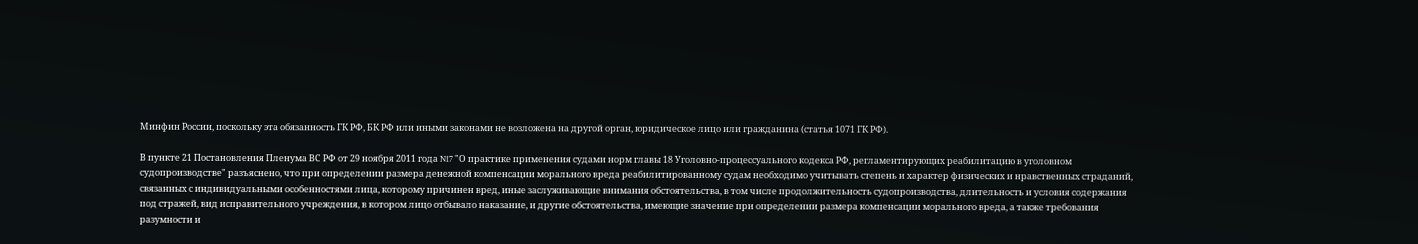Минфин России, поскольку эта обязанность ГК РФ, БК РФ или иными законами не возложена на другой орган, юридическое лицо или гражданина (статья 1071 ГК РФ).

В пункте 21 Постановления Пленума ВС РФ от 29 ноября 2011 года N17 "О практике применения судами норм главы 18 Уголовно-процессуального кодекса РФ, регламентирующих реабилитацию в уголовном судопроизводстве" разъяснено, что при определении размера денежной компенсации морального вреда реабилитированному судам необходимо учитывать степень и характер физических и нравственных страданий, связанных с индивидуальными особенностями лица, которому причинен вред, иные заслуживающие внимания обстоятельства, в том числе продолжительность судопроизводства, длительность и условия содержания под стражей, вид исправительного учреждения, в котором лицо отбывало наказание, и другие обстоятельства, имеющие значение при определении размера компенсации морального вреда, а также требования разумности и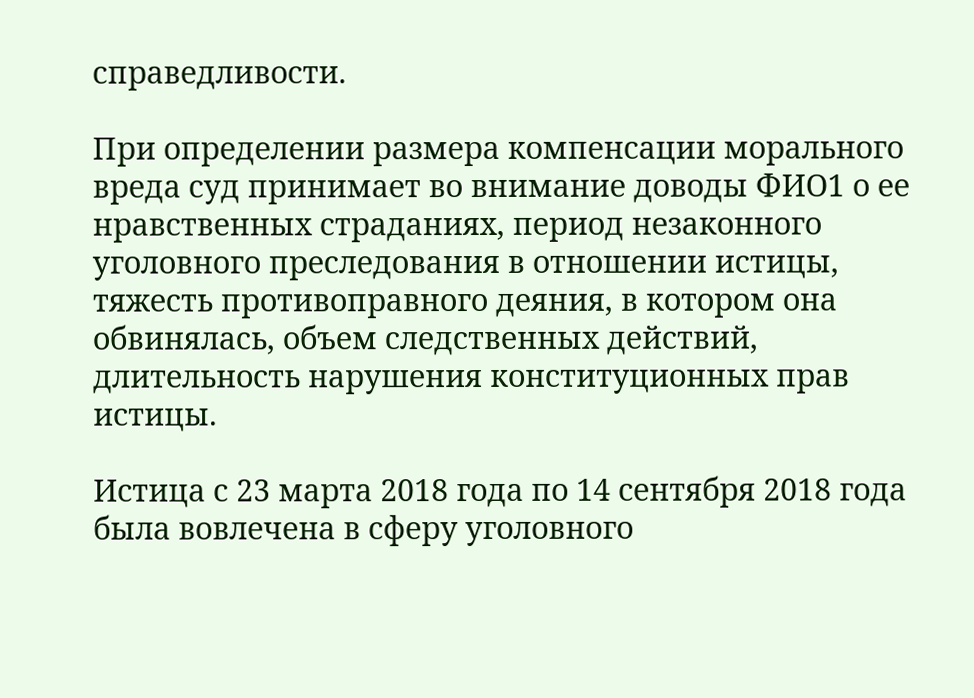справедливости.

При определении размера компенсации морального вреда суд принимает во внимание доводы ФИО1 о ее нравственных страданиях, период незаконного уголовного преследования в отношении истицы, тяжесть противоправного деяния, в котором она обвинялась, объем следственных действий, длительность нарушения конституционных прав истицы.

Истица с 23 марта 2018 года по 14 сентября 2018 года была вовлечена в сферу уголовного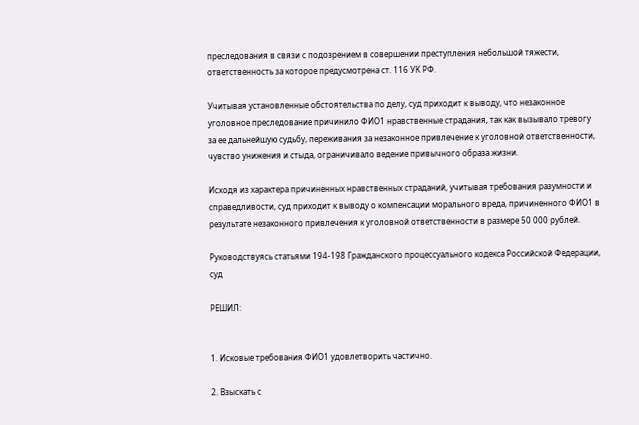преследования в связи с подозрением в совершении преступления небольшой тяжести, ответственность за которое предусмотрена ст. 116 УК РФ.

Учитывая установленные обстоятельства по делу, суд приходит к выводу, что незаконное уголовное преследование причинило ФИО1 нравственные страдания, так как вызывало тревогу за ее дальнейшую судьбу, переживания за незаконное привлечение к уголовной ответственности, чувство унижения и стыда, ограничивало ведение привычного образа жизни.

Исходя из характера причиненных нравственных страданий, учитывая требования разумности и справедливости, суд приходит к выводу о компенсации морального вреда, причиненного ФИО1 в результате незаконного привлечения к уголовной ответственности в размере 50 000 рублей.

Руководствуясь статьями 194-198 Гражданского процессуального кодекса Российской Федерации, суд

РЕШИЛ:


1. Исковые требования ФИО1 удовлетворить частично.

2. Взыскать с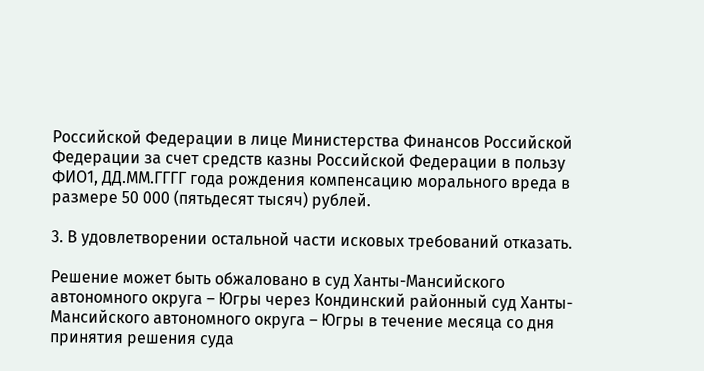Российской Федерации в лице Министерства Финансов Российской Федерации за счет средств казны Российской Федерации в пользу ФИО1, ДД.ММ.ГГГГ года рождения компенсацию морального вреда в размере 50 000 (пятьдесят тысяч) рублей.

3. В удовлетворении остальной части исковых требований отказать.

Решение может быть обжаловано в суд Ханты-Мансийского автономного округа – Югры через Кондинский районный суд Ханты-Мансийского автономного округа – Югры в течение месяца со дня принятия решения суда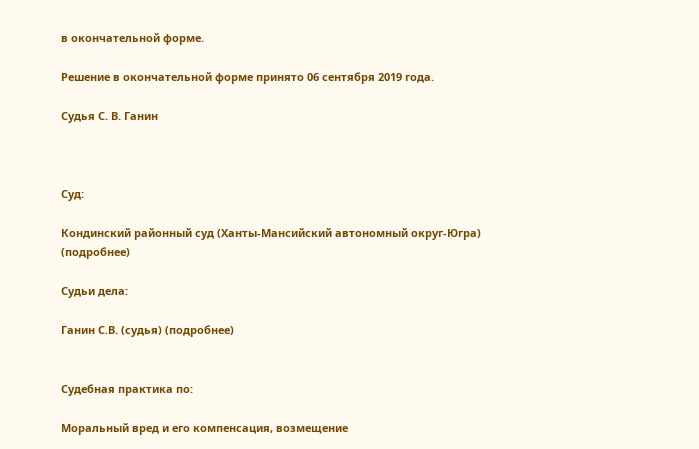в окончательной форме.

Решение в окончательной форме принято 06 сентября 2019 года.

Судья С. В. Ганин



Суд:

Кондинский районный суд (Ханты-Мансийский автономный округ-Югра) (подробнее)

Судьи дела:

Ганин С.В. (судья) (подробнее)


Судебная практика по:

Моральный вред и его компенсация, возмещение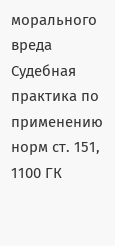морального вреда
Судебная практика по применению норм ст. 151, 1100 ГК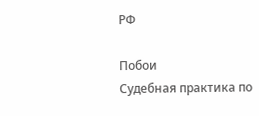РФ

Побои
Судебная практика по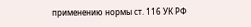применению нормы ст. 116 УК РФ